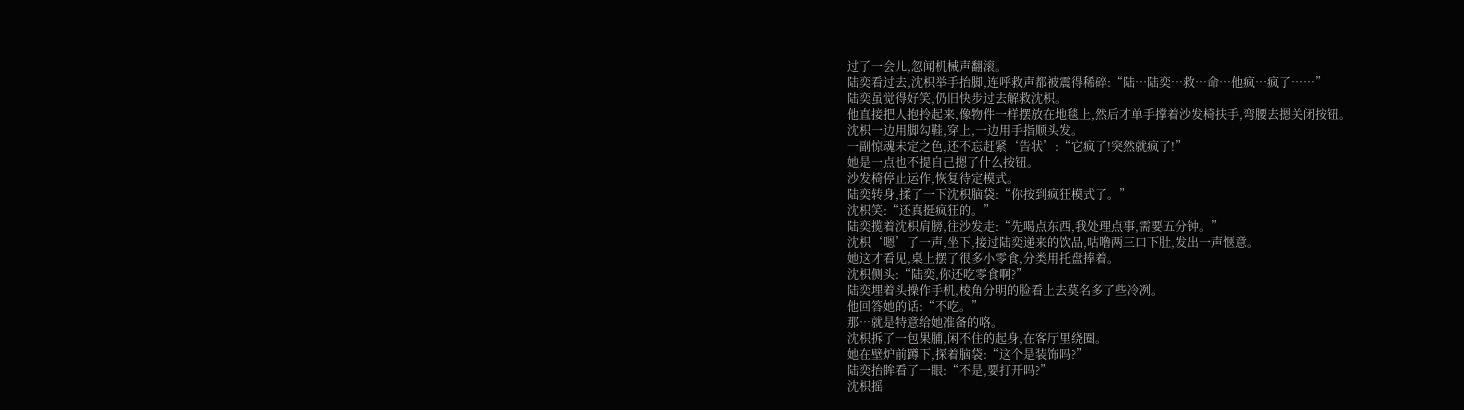过了一会儿,忽闻机械声翻滚。
陆奕看过去,沈枳举手抬脚,连呼救声都被震得稀碎:“陆…陆奕…救…命…他疯…疯了……”
陆奕虽觉得好笑,仍旧快步过去解救沈枳。
他直接把人抱拎起来,像物件一样摆放在地毯上,然后才单手撑着沙发椅扶手,弯腰去摁关闭按钮。
沈枳一边用脚勾鞋,穿上,一边用手指顺头发。
一副惊魂未定之色,还不忘赶紧‘告状’:“它疯了!突然就疯了!”
她是一点也不提自己摁了什么按钮。
沙发椅停止运作,恢复待定模式。
陆奕转身,揉了一下沈枳脑袋:“你按到疯狂模式了。”
沈枳笑:“还真挺疯狂的。”
陆奕揽着沈枳肩膀,往沙发走:“先喝点东西,我处理点事,需要五分钟。”
沈枳‘嗯’了一声,坐下,接过陆奕递来的饮品,咕噜两三口下肚,发出一声惬意。
她这才看见,桌上摆了很多小零食,分类用托盘捧着。
沈枳侧头:“陆奕,你还吃零食啊?”
陆奕埋着头操作手机,棱角分明的脸看上去莫名多了些冷冽。
他回答她的话:“不吃。”
那…就是特意给她准备的咯。
沈枳拆了一包果脯,闲不住的起身,在客厅里绕圈。
她在壁炉前蹲下,探着脑袋:“这个是装饰吗?”
陆奕抬眸看了一眼:“不是,要打开吗?”
沈枳摇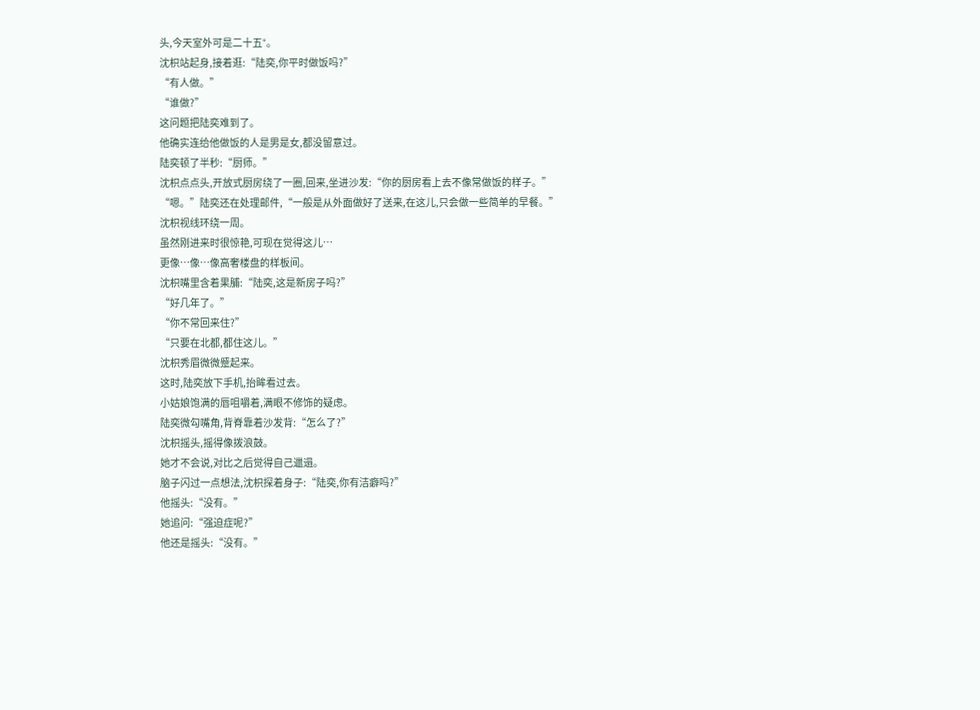头,今天室外可是二十五°。
沈枳站起身,接着逛:“陆奕,你平时做饭吗?”
“有人做。”
“谁做?”
这问题把陆奕难到了。
他确实连给他做饭的人是男是女,都没留意过。
陆奕顿了半秒:“厨师。”
沈枳点点头,开放式厨房绕了一圈,回来,坐进沙发:“你的厨房看上去不像常做饭的样子。”
“嗯。”陆奕还在处理邮件,“一般是从外面做好了送来,在这儿,只会做一些简单的早餐。”
沈枳视线环绕一周。
虽然刚进来时很惊艳,可现在觉得这儿…
更像…像…像高奢楼盘的样板间。
沈枳嘴里含着果脯:“陆奕,这是新房子吗?”
“好几年了。”
“你不常回来住?”
“只要在北都,都住这儿。”
沈枳秀眉微微蹙起来。
这时,陆奕放下手机,抬眸看过去。
小姑娘饱满的唇咀嚼着,满眼不修饰的疑虑。
陆奕微勾嘴角,背脊靠着沙发背:“怎么了?”
沈枳摇头,摇得像拨浪鼓。
她才不会说,对比之后觉得自己邋遢。
脑子闪过一点想法,沈枳探着身子:“陆奕,你有洁癖吗?”
他摇头:“没有。”
她追问:“强迫症呢?”
他还是摇头:“没有。”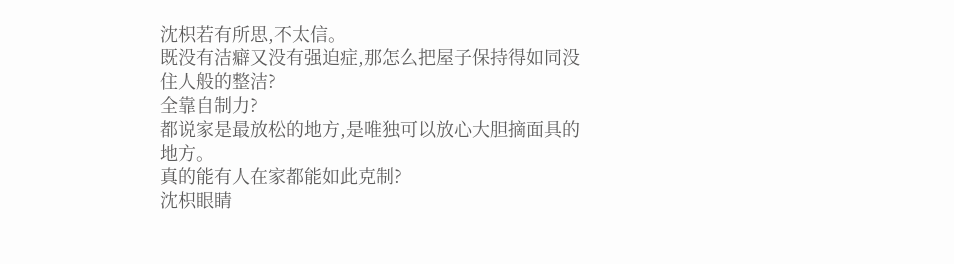沈枳若有所思,不太信。
既没有洁癖又没有强迫症,那怎么把屋子保持得如同没住人般的整洁?
全靠自制力?
都说家是最放松的地方,是唯独可以放心大胆摘面具的地方。
真的能有人在家都能如此克制?
沈枳眼睛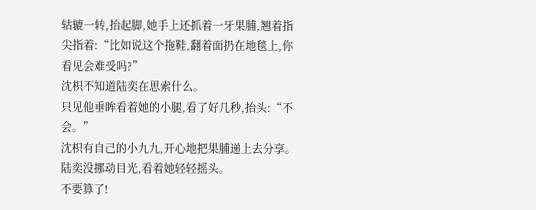轱辘一转,抬起脚,她手上还抓着一牙果脯,翘着指尖指着:“比如说这个拖鞋,翻着面扔在地毯上,你看见会难受吗?”
沈枳不知道陆奕在思索什么。
只见他垂眸看着她的小腿,看了好几秒,抬头:“不会。”
沈枳有自己的小九九,开心地把果脯递上去分享。
陆奕没挪动目光,看着她轻轻摇头。
不要算了!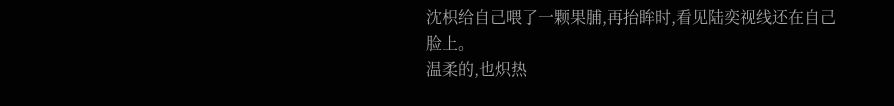沈枳给自己喂了一颗果脯,再抬眸时,看见陆奕视线还在自己脸上。
温柔的,也炽热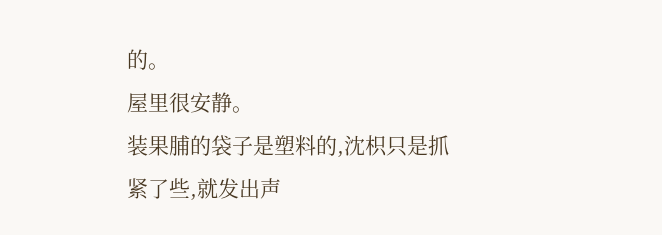的。
屋里很安静。
装果脯的袋子是塑料的,沈枳只是抓紧了些,就发出声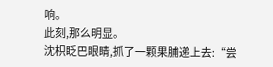响。
此刻,那么明显。
沈枳眨巴眼睛,抓了一颗果脯递上去:“尝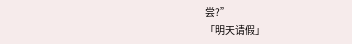尝?”
「明天请假」